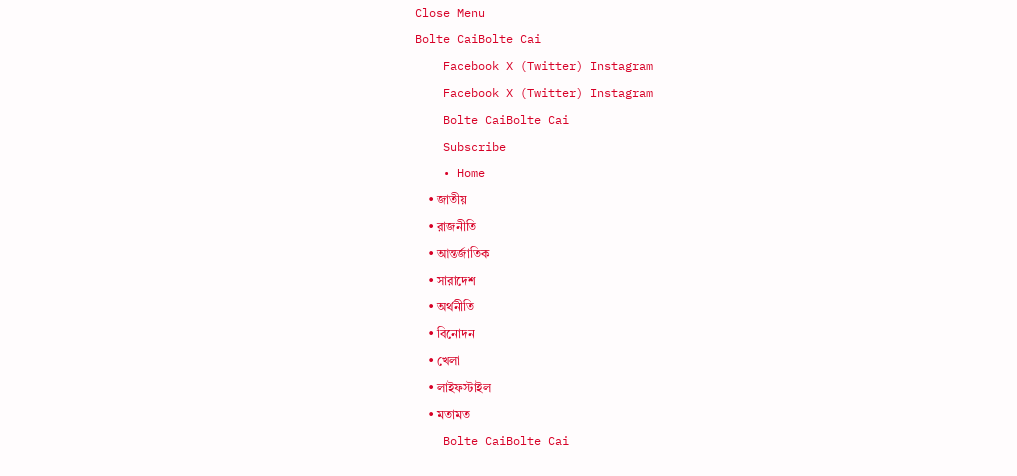Close Menu
Bolte CaiBolte Cai
    Facebook X (Twitter) Instagram
    Facebook X (Twitter) Instagram
    Bolte CaiBolte Cai
    Subscribe
    • Home
    • জাতীয়
    • রাজনীতি
    • আন্তর্জাতিক
    • সারাদেশ
    • অর্থনীতি
    • বিনোদন
    • খেলা
    • লাইফস্টাইল
    • মতামত
    Bolte CaiBolte Cai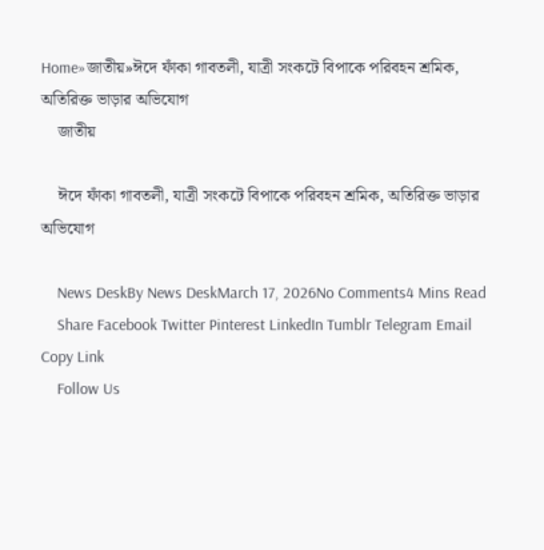Home»জাতীয়»ঈদে ফাঁকা গাবতলী, যাত্রী সংকটে বিপাকে পরিবহন শ্রমিক, অতিরিক্ত ভাড়ার অভিযোগ
    জাতীয়

    ঈদে ফাঁকা গাবতলী, যাত্রী সংকটে বিপাকে পরিবহন শ্রমিক, অতিরিক্ত ভাড়ার অভিযোগ

    News DeskBy News DeskMarch 17, 2026No Comments4 Mins Read
    Share Facebook Twitter Pinterest LinkedIn Tumblr Telegram Email Copy Link
    Follow Us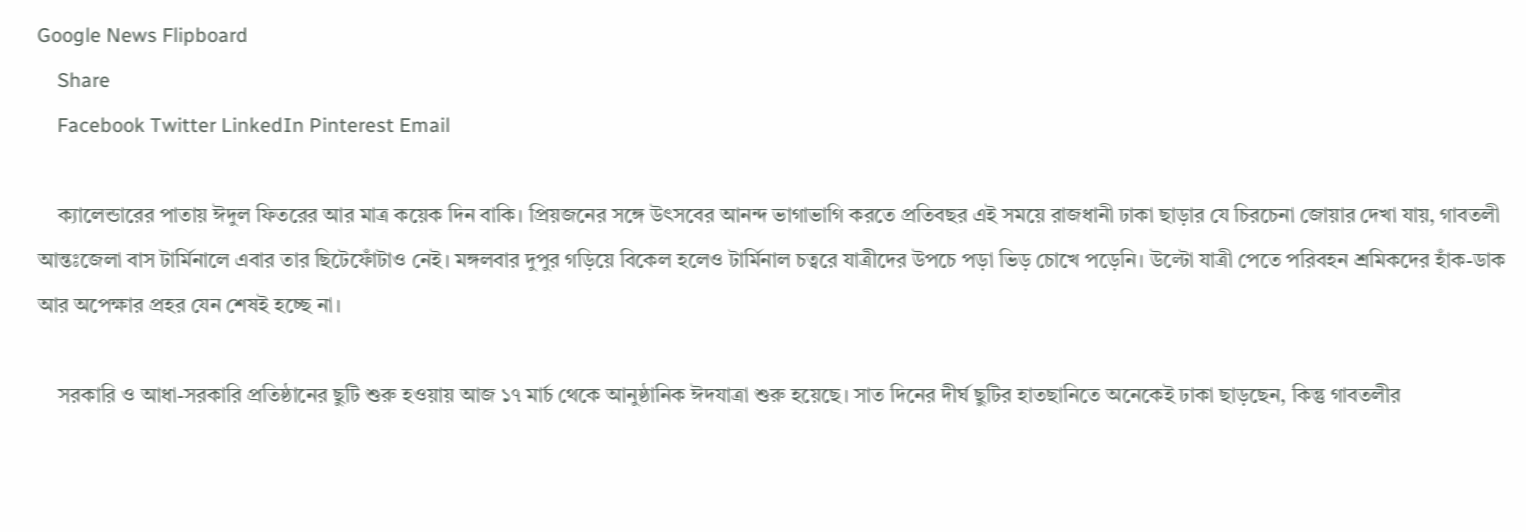Google News Flipboard
    Share
    Facebook Twitter LinkedIn Pinterest Email

    ক্যালেন্ডারের পাতায় ঈদুল ফিতরের আর মাত্র কয়েক দিন বাকি। প্রিয়জনের সঙ্গে উৎসবের আনন্দ ভাগাভাগি করতে প্রতিবছর এই সময়ে রাজধানী ঢাকা ছাড়ার যে চিরচেনা জোয়ার দেখা যায়, গাবতলী আন্তঃজেলা বাস টার্মিনালে এবার তার ছিটেফোঁটাও নেই। মঙ্গলবার দুপুর গড়িয়ে বিকেল হলেও টার্মিনাল চত্বরে যাত্রীদের উপচে পড়া ভিড় চোখে পড়েনি। উল্টো যাত্রী পেতে পরিবহন শ্রমিকদের হাঁক-ডাক আর অপেক্ষার প্রহর যেন শেষই হচ্ছে না।

    সরকারি ও আধা-সরকারি প্রতিষ্ঠানের ছুটি শুরু হওয়ায় আজ ১৭ মার্চ থেকে আনুষ্ঠানিক ঈদযাত্রা শুরু হয়েছে। সাত দিনের দীর্ঘ ছুটির হাতছানিতে অনেকেই ঢাকা ছাড়ছেন, কিন্তু গাবতলীর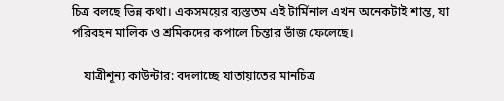চিত্র বলছে ভিন্ন কথা। একসময়ের ব্যস্ততম এই টার্মিনাল এখন অনেকটাই শান্ত, যা পরিবহন মালিক ও শ্রমিকদের কপালে চিন্তার ভাঁজ ফেলেছে।

    যাত্রীশূন্য কাউন্টার: বদলাচ্ছে যাতায়াতের মানচিত্র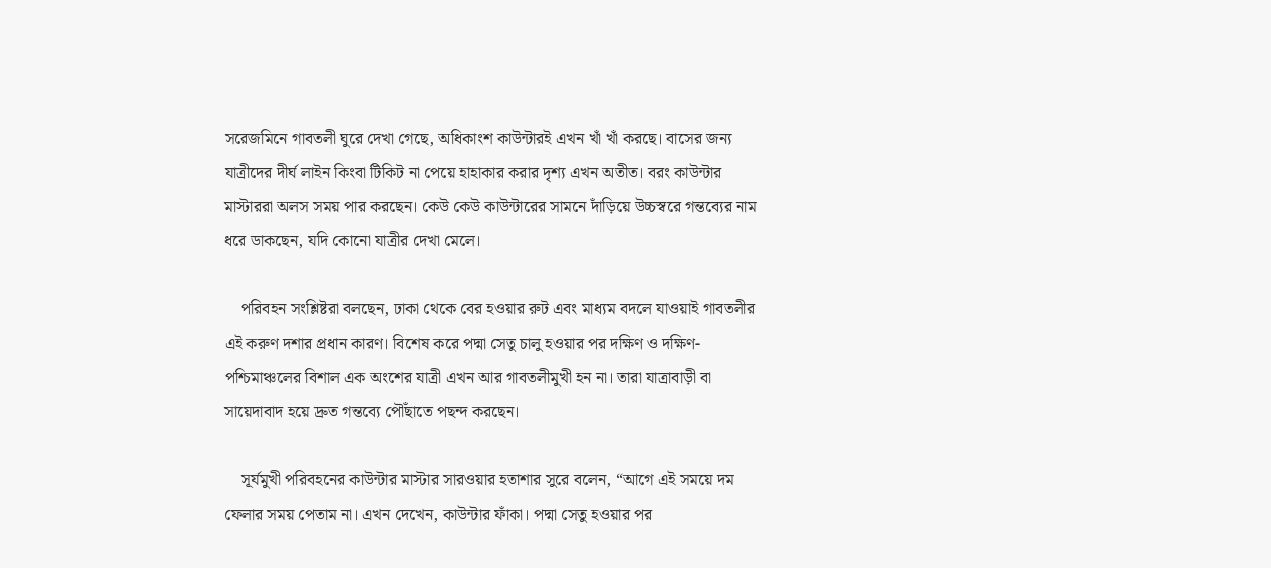সরেজমিনে গাবতলী ঘুরে দেখা গেছে, অধিকাংশ কাউন্টারই এখন খাঁ খাঁ করছে। বাসের জন্য যাত্রীদের দীর্ঘ লাইন কিংবা টিকিট না পেয়ে হাহাকার করার দৃশ্য এখন অতীত। বরং কাউন্টার মাস্টাররা অলস সময় পার করছেন। কেউ কেউ কাউন্টারের সামনে দাঁড়িয়ে উচ্চস্বরে গন্তব্যের নাম ধরে ডাকছেন, যদি কোনো যাত্রীর দেখা মেলে।

    পরিবহন সংশ্লিষ্টরা বলছেন, ঢাকা থেকে বের হওয়ার রুট এবং মাধ্যম বদলে যাওয়াই গাবতলীর এই করুণ দশার প্রধান কারণ। বিশেষ করে পদ্মা সেতু চালু হওয়ার পর দক্ষিণ ও দক্ষিণ-পশ্চিমাঞ্চলের বিশাল এক অংশের যাত্রী এখন আর গাবতলীমুখী হন না। তারা যাত্রাবাড়ী বা সায়েদাবাদ হয়ে দ্রুত গন্তব্যে পৌঁছাতে পছন্দ করছেন।

    সূর্যমুখী পরিবহনের কাউন্টার মাস্টার সারওয়ার হতাশার সুরে বলেন, “আগে এই সময়ে দম ফেলার সময় পেতাম না। এখন দেখেন, কাউন্টার ফাঁকা। পদ্মা সেতু হওয়ার পর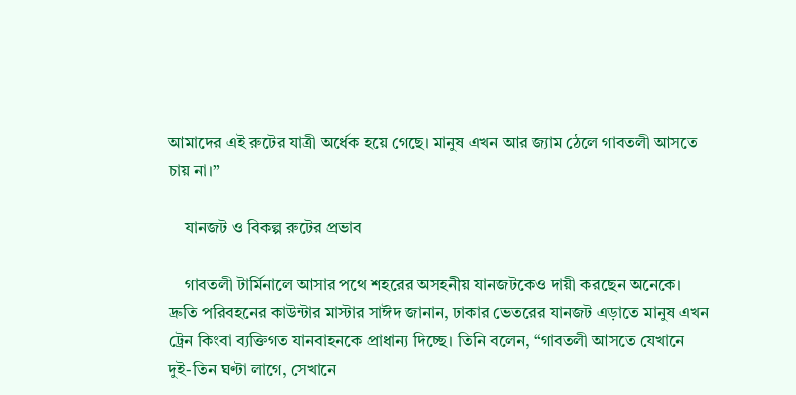আমাদের এই রুটের যাত্রী অর্ধেক হয়ে গেছে। মানুষ এখন আর জ্যাম ঠেলে গাবতলী আসতে চায় না।”

    যানজট ও বিকল্প রুটের প্রভাব

    গাবতলী টার্মিনালে আসার পথে শহরের অসহনীয় যানজটকেও দায়ী করছেন অনেকে। দ্রুতি পরিবহনের কাউন্টার মাস্টার সাঈদ জানান, ঢাকার ভেতরের যানজট এড়াতে মানুষ এখন ট্রেন কিংবা ব্যক্তিগত যানবাহনকে প্রাধান্য দিচ্ছে। তিনি বলেন, “গাবতলী আসতে যেখানে দুই-তিন ঘণ্টা লাগে, সেখানে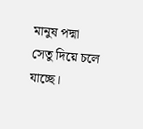মানুষ পদ্মা সেতু দিয়ে চলে যাচ্ছে।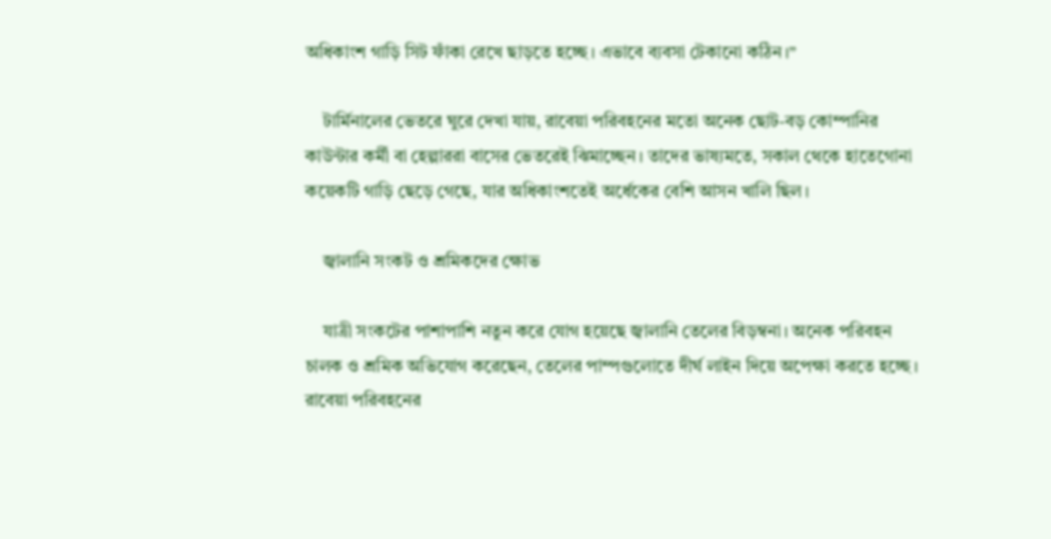অধিকাংশ গাড়ি সিট ফাঁকা রেখে ছাড়তে হচ্ছে। এভাবে ব্যবসা টেকানো কঠিন।”

    টার্মিনালের ভেতরে ঘুরে দেখা যায়, রাবেয়া পরিবহনের মতো অনেক ছোট-বড় কোম্পানির কাউন্টার কর্মী বা হেল্পাররা বাসের ভেতরেই ঝিমাচ্ছেন। তাদের ভাষ্যমতে, সকাল থেকে হাতেগোনা কয়েকটি গাড়ি ছেড়ে গেছে, যার অধিকাংশতেই অর্ধেকের বেশি আসন খালি ছিল।

    জ্বালানি সংকট ও শ্রমিকদের ক্ষোভ

    যাত্রী সংকটের পাশাপাশি নতুন করে যোগ হয়েছে জ্বালানি তেলের বিড়ম্বনা। অনেক পরিবহন চালক ও শ্রমিক অভিযোগ করেছেন, তেলের পাম্পগুলোতে দীর্ঘ লাইন দিয়ে অপেক্ষা করতে হচ্ছে। রাবেয়া পরিবহনের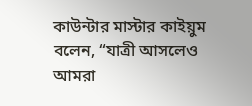কাউন্টার মাস্টার কাইয়ুম বলেন, “যাত্রী আসলেও আমরা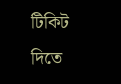টিকিট দিতে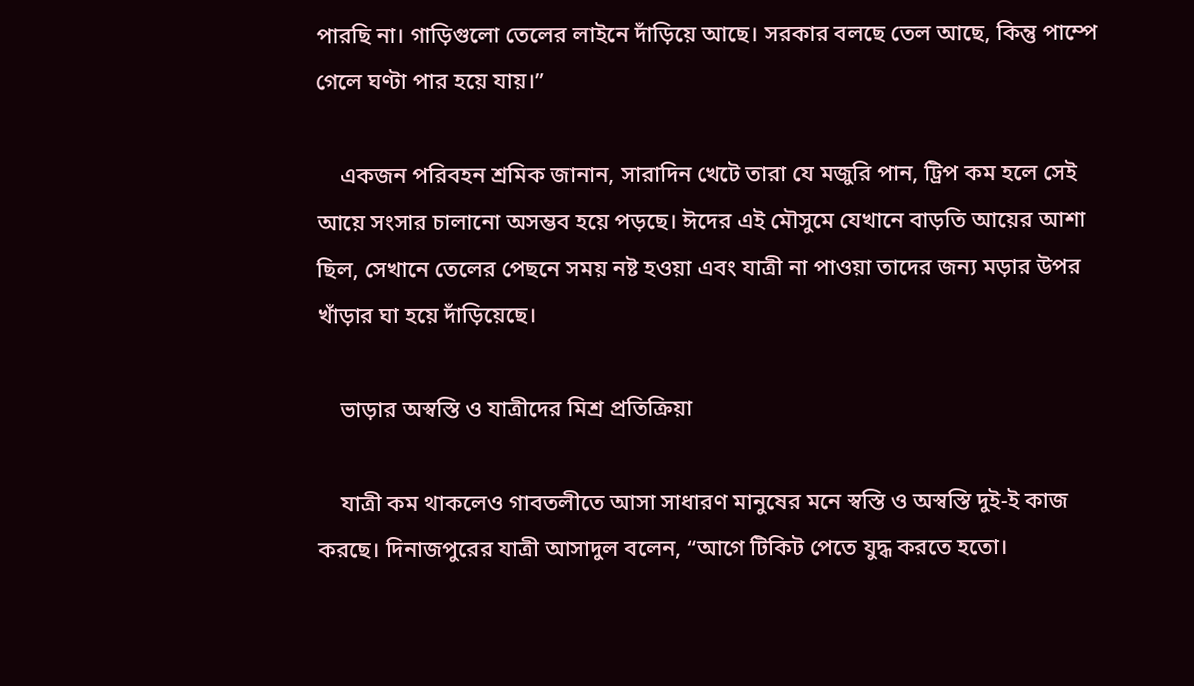পারছি না। গাড়িগুলো তেলের লাইনে দাঁড়িয়ে আছে। সরকার বলছে তেল আছে, কিন্তু পাম্পে গেলে ঘণ্টা পার হয়ে যায়।”

    একজন পরিবহন শ্রমিক জানান, সারাদিন খেটে তারা যে মজুরি পান, ট্রিপ কম হলে সেই আয়ে সংসার চালানো অসম্ভব হয়ে পড়ছে। ঈদের এই মৌসুমে যেখানে বাড়তি আয়ের আশা ছিল, সেখানে তেলের পেছনে সময় নষ্ট হওয়া এবং যাত্রী না পাওয়া তাদের জন্য মড়ার উপর খাঁড়ার ঘা হয়ে দাঁড়িয়েছে।

    ভাড়ার অস্বস্তি ও যাত্রীদের মিশ্র প্রতিক্রিয়া

    যাত্রী কম থাকলেও গাবতলীতে আসা সাধারণ মানুষের মনে স্বস্তি ও অস্বস্তি দুই-ই কাজ করছে। দিনাজপুরের যাত্রী আসাদুল বলেন, “আগে টিকিট পেতে যুদ্ধ করতে হতো।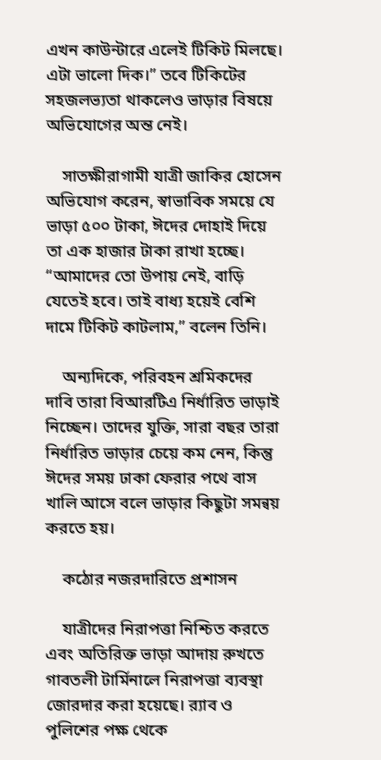এখন কাউন্টারে এলেই টিকিট মিলছে। এটা ভালো দিক।” তবে টিকিটের সহজলভ্যতা থাকলেও ভাড়ার বিষয়ে অভিযোগের অন্ত নেই।

    সাতক্ষীরাগামী যাত্রী জাকির হোসেন অভিযোগ করেন, স্বাভাবিক সময়ে যে ভাড়া ৫০০ টাকা, ঈদের দোহাই দিয়ে তা এক হাজার টাকা রাখা হচ্ছে। “আমাদের তো উপায় নেই, বাড়ি যেতেই হবে। তাই বাধ্য হয়েই বেশি দামে টিকিট কাটলাম,” বলেন তিনি।

    অন্যদিকে, পরিবহন শ্রমিকদের দাবি তারা বিআরটিএ নির্ধারিত ভাড়াই নিচ্ছেন। তাদের যুক্তি, সারা বছর তারা নির্ধারিত ভাড়ার চেয়ে কম নেন, কিন্তু ঈদের সময় ঢাকা ফেরার পথে বাস খালি আসে বলে ভাড়ার কিছুটা সমন্বয় করতে হয়।

    কঠোর নজরদারিতে প্রশাসন

    যাত্রীদের নিরাপত্তা নিশ্চিত করতে এবং অতিরিক্ত ভাড়া আদায় রুখতে গাবতলী টার্মিনালে নিরাপত্তা ব্যবস্থা জোরদার করা হয়েছে। র‍্যাব ও পুলিশের পক্ষ থেকে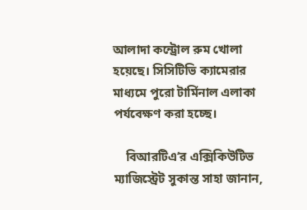আলাদা কন্ট্রোল রুম খোলা হয়েছে। সিসিটিভি ক্যামেরার মাধ্যমে পুরো টার্মিনাল এলাকা পর্যবেক্ষণ করা হচ্ছে।

    বিআরটিএ’র এক্সিকিউটিভ ম্যাজিস্ট্রেট সুকান্ত সাহা জানান,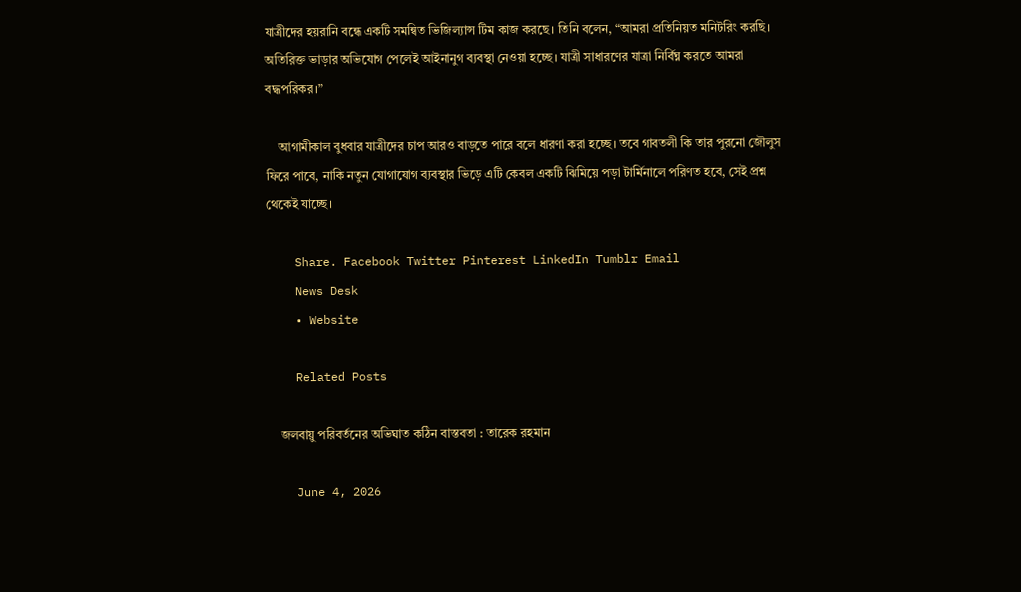যাত্রীদের হয়রানি বন্ধে একটি সমন্বিত ভিজিল্যান্স টিম কাজ করছে। তিনি বলেন, “আমরা প্রতিনিয়ত মনিটরিং করছি। অতিরিক্ত ভাড়ার অভিযোগ পেলেই আইনানুগ ব্যবস্থা নেওয়া হচ্ছে। যাত্রী সাধারণের যাত্রা নির্বিঘ্ন করতে আমরা বদ্ধপরিকর।”

    আগামীকাল বুধবার যাত্রীদের চাপ আরও বাড়তে পারে বলে ধারণা করা হচ্ছে। তবে গাবতলী কি তার পুরনো জৌলুস ফিরে পাবে, নাকি নতুন যোগাযোগ ব্যবস্থার ভিড়ে এটি কেবল একটি ঝিমিয়ে পড়া টার্মিনালে পরিণত হবে, সেই প্রশ্ন থেকেই যাচ্ছে।

    Share. Facebook Twitter Pinterest LinkedIn Tumblr Email
    News Desk
    • Website

    Related Posts

    জলবায়ু পরিবর্তনের অভিঘাত কঠিন বাস্তবতা : তারেক রহমান

    June 4, 2026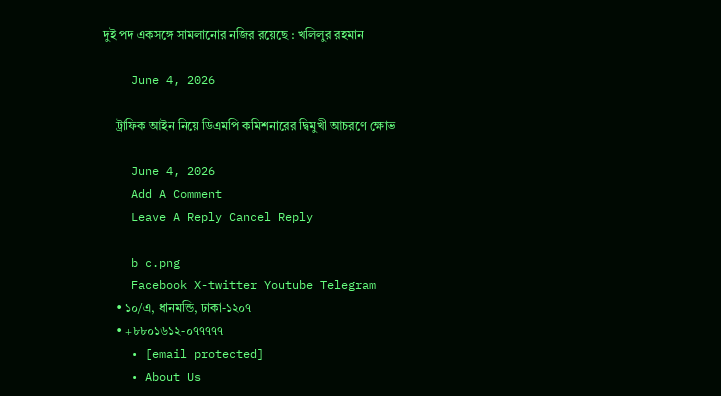দুই পদ একসঙ্গে সামলানোর নজির রয়েছে : খলিলুর রহমান

    June 4, 2026

    ট্রাফিক আইন নিয়ে ডিএমপি কমিশনারের দ্বিমুখী আচরণে ক্ষোভ

    June 4, 2026
    Add A Comment
    Leave A Reply Cancel Reply

    b c.png
    Facebook X-twitter Youtube Telegram
    • ১০/এ, ধানমন্ডি, ঢাকা-১২০৭
    • +৮৮০১৬১২-০৭৭৭৭৭
    • [email protected]
    • About Us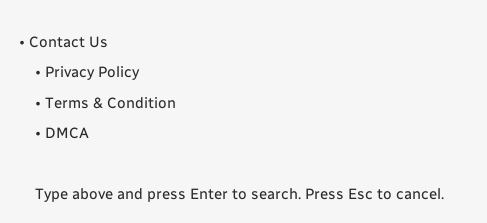• Contact Us
    • Privacy Policy
    • Terms & Condition
    • DMCA

    Type above and press Enter to search. Press Esc to cancel.